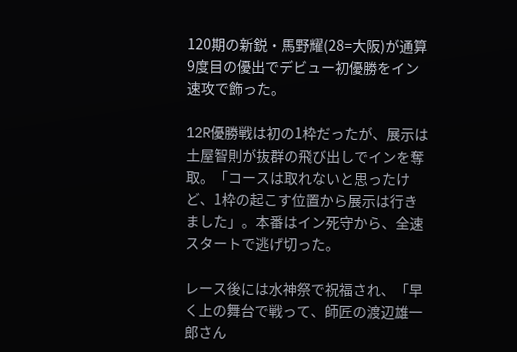120期の新鋭・馬野耀(28=大阪)が通算9度目の優出でデビュー初優勝をイン速攻で飾った。

12R優勝戦は初の1枠だったが、展示は土屋智則が抜群の飛び出しでインを奪取。「コースは取れないと思ったけど、1枠の起こす位置から展示は行きました」。本番はイン死守から、全速スタートで逃げ切った。

レース後には水神祭で祝福され、「早く上の舞台で戦って、師匠の渡辺雄一郎さん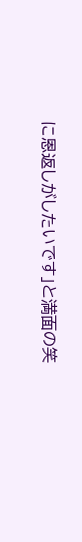に恩返しがしたいです」と満面の笑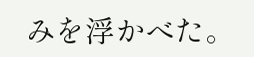みを浮かべた。